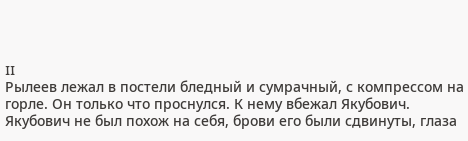II
Рылеев лежал в постели бледный и сумрачный, с компрессом на горле. Он только что проснулся. К нему вбежал Якубович. Якубович не был похож на себя, брови его были сдвинуты, глаза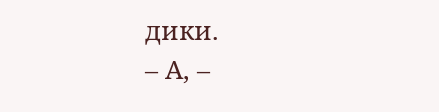дики.
– А, –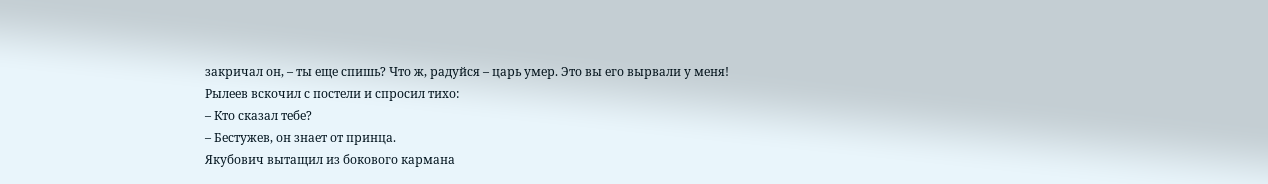закричал он, – ты еще спишь? Что ж, радуйся – царь умер. Это вы его вырвали у меня!
Рылеев вскочил с постели и спросил тихо:
– Кто сказал тебе?
– Бестужев, он знает от принца.
Якубович вытащил из бокового кармана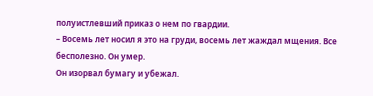полуистлевший приказ о нем по гвардии.
– Восемь лет носил я это на груди, восемь лет жаждал мщения. Все бесполезно. Он умер.
Он изорвал бумагу и убежал.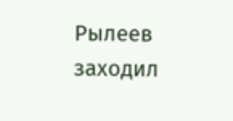Рылеев заходил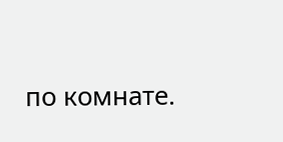по комнате.